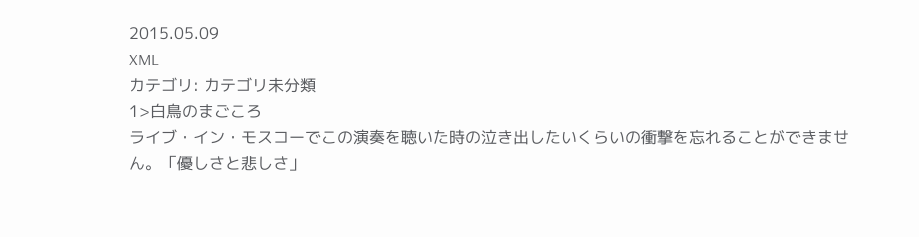2015.05.09
XML
カテゴリ: カテゴリ未分類
1>白鳥のまごころ
ライブ・イン・モスコーでこの演奏を聴いた時の泣き出したいくらいの衝撃を忘れることができません。「優しさと悲しさ」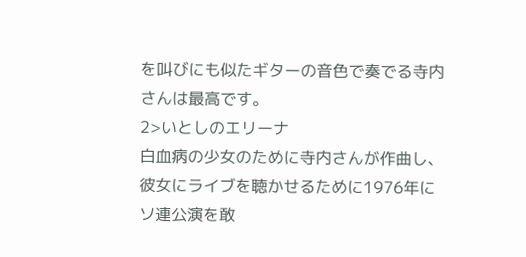を叫びにも似たギターの音色で奏でる寺内さんは最高です。
2>いとしのエリーナ
白血病の少女のために寺内さんが作曲し、彼女にライブを聴かせるために1976年にソ連公演を敢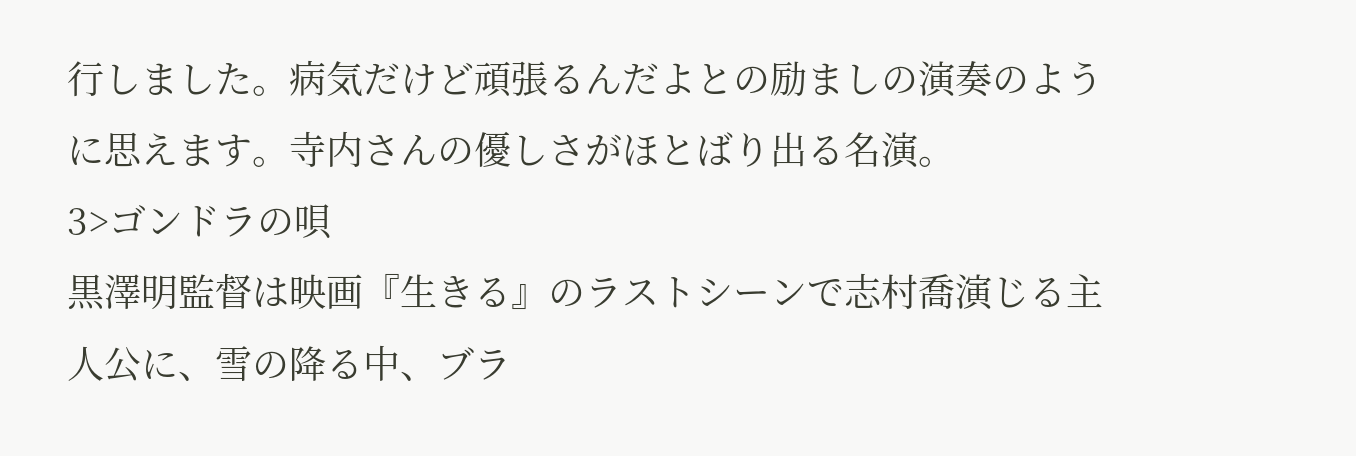行しました。病気だけど頑張るんだよとの励ましの演奏のように思えます。寺内さんの優しさがほとばり出る名演。
3>ゴンドラの唄
黒澤明監督は映画『生きる』のラストシーンで志村喬演じる主人公に、雪の降る中、ブラ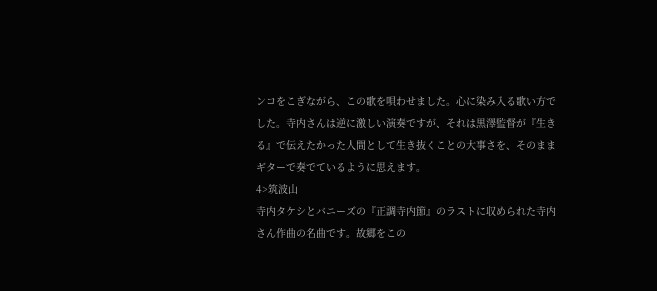ンコをこぎながら、この歌を唄わせました。心に染み入る歌い方でした。寺内さんは逆に激しい演奏ですが、それは黒澤監督が『生きる』で伝えたかった人間として生き抜くことの大事さを、そのままギターで奏でているように思えます。
4>筑波山
寺内タケシとバニーズの『正調寺内節』のラストに収められた寺内さん作曲の名曲です。故郷をこの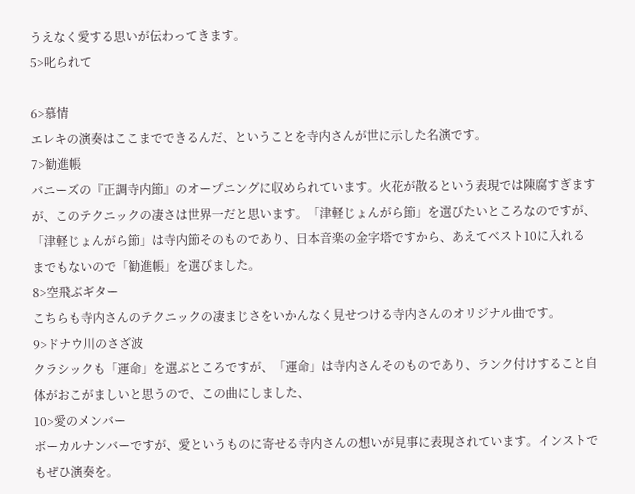うえなく愛する思いが伝わってきます。
5>叱られて

6>慕情
エレキの演奏はここまでできるんだ、ということを寺内さんが世に示した名演です。
7>勧進帳
バニーズの『正調寺内節』のオープニングに収められています。火花が散るという表現では陳腐すぎますが、このテクニックの凄さは世界一だと思います。「津軽じょんがら節」を選びたいところなのですが、「津軽じょんがら節」は寺内節そのものであり、日本音楽の金字塔ですから、あえてベスト10に入れるまでもないので「勧進帳」を選びました。
8>空飛ぶギター
こちらも寺内さんのテクニックの凄まじさをいかんなく見せつける寺内さんのオリジナル曲です。
9>ドナウ川のさざ波
クラシックも「運命」を選ぶところですが、「運命」は寺内さんそのものであり、ランク付けすること自体がおこがましいと思うので、この曲にしました、
10>愛のメンバー
ボーカルナンバーですが、愛というものに寄せる寺内さんの想いが見事に表現されています。インストでもぜひ演奏を。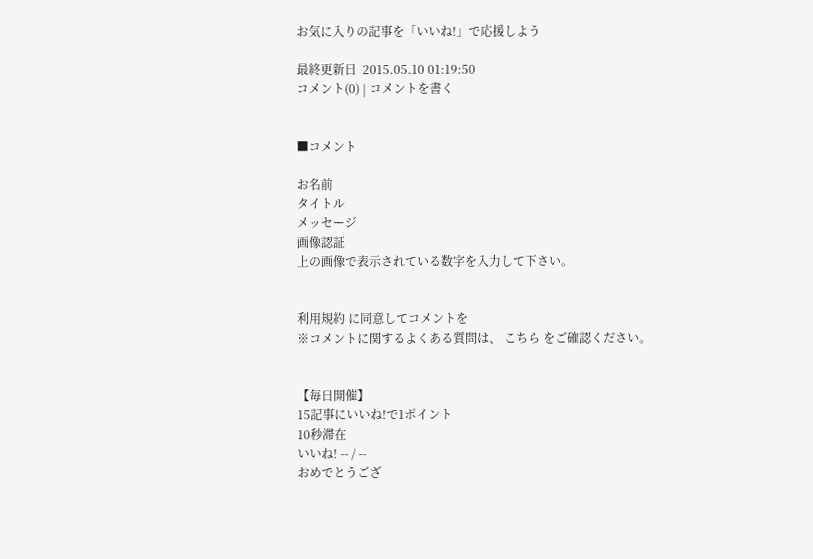お気に入りの記事を「いいね!」で応援しよう

最終更新日  2015.05.10 01:19:50
コメント(0) | コメントを書く


■コメント

お名前
タイトル
メッセージ
画像認証
上の画像で表示されている数字を入力して下さい。


利用規約 に同意してコメントを
※コメントに関するよくある質問は、 こちら をご確認ください。


【毎日開催】
15記事にいいね!で1ポイント
10秒滞在
いいね! -- / --
おめでとうござ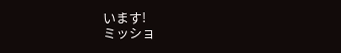います!
ミッショ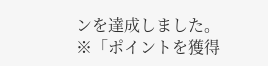ンを達成しました。
※「ポイントを獲得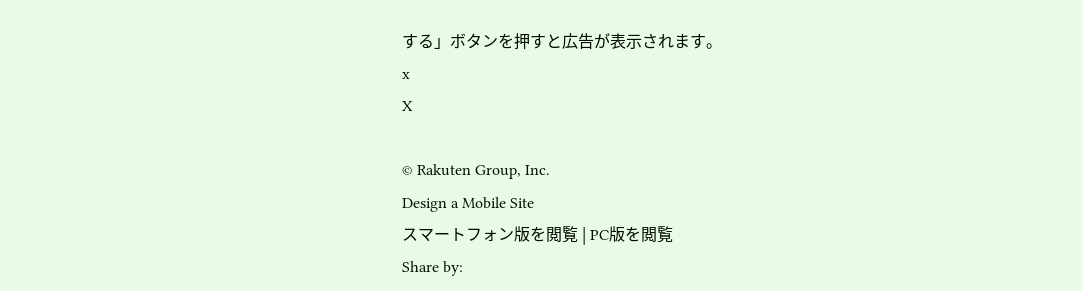する」ボタンを押すと広告が表示されます。
x
X

© Rakuten Group, Inc.
Design a Mobile Site
スマートフォン版を閲覧 | PC版を閲覧
Share by: